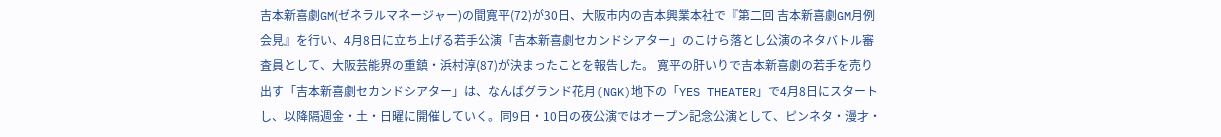吉本新喜劇GM(ゼネラルマネージャー)の間寛平(72)が30日、大阪市内の吉本興業本社で『第二回 吉本新喜劇GM月例会見』を行い、4月8日に立ち上げる若手公演「吉本新喜劇セカンドシアター」のこけら落とし公演のネタバトル審査員として、大阪芸能界の重鎮・浜村淳(87)が決まったことを報告した。 寛平の肝いりで吉本新喜劇の若手を売り出す「吉本新喜劇セカンドシアター」は、なんばグランド花月(NGK)地下の「YES THEATER」で4月8日にスタートし、以降隔週金・土・日曜に開催していく。同9日・10日の夜公演ではオープン記念公演として、ピンネタ・漫才・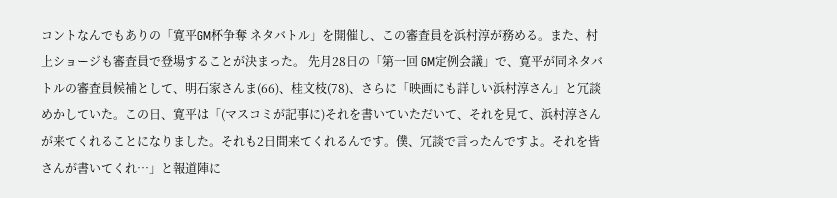コントなんでもありの「寛平GM杯争奪 ネタバトル」を開催し、この審査員を浜村淳が務める。また、村上ショージも審査員で登場することが決まった。 先月28日の「第一回 GM定例会議」で、寛平が同ネタバトルの審査員候補として、明石家さんま(66)、桂文枝(78)、さらに「映画にも詳しい浜村淳さん」と冗談めかしていた。この日、寛平は「(マスコミが記事に)それを書いていただいて、それを見て、浜村淳さんが来てくれることになりました。それも2日間来てくれるんです。僕、冗談で言ったんですよ。それを皆さんが書いてくれ…」と報道陣に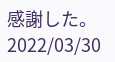感謝した。
2022/03/30